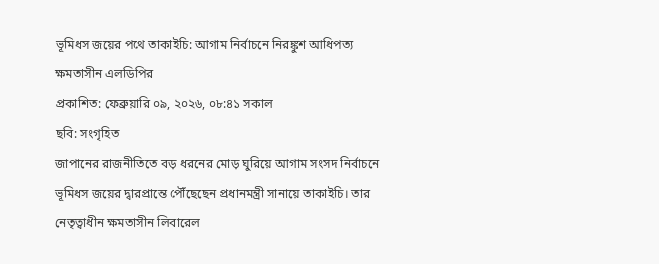ভূমিধস জয়ের পথে তাকাইচি: আগাম নির্বাচনে নিরঙ্কুশ আধিপত্য ক্ষমতাসীন এলডিপির
প্রকাশিত: ফেব্রুয়ারি ০৯, ২০২৬, ০৮:৪১ সকাল
ছবি: সংগৃহিত
জাপানের রাজনীতিতে বড় ধরনের মোড় ঘুরিয়ে আগাম সংসদ নির্বাচনে ভূমিধস জয়ের দ্বারপ্রান্তে পৌঁছেছেন প্রধানমন্ত্রী সানায়ে তাকাইচি। তার নেতৃত্বাধীন ক্ষমতাসীন লিবারেল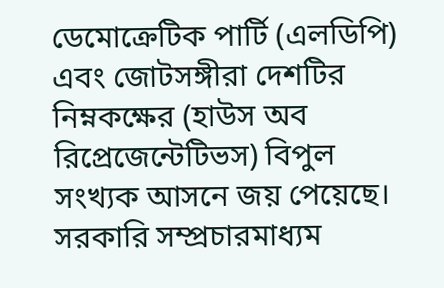ডেমোক্রেটিক পার্টি (এলডিপি) এবং জোটসঙ্গীরা দেশটির নিম্নকক্ষের (হাউস অব রিপ্রেজেন্টেটিভস) বিপুল সংখ্যক আসনে জয় পেয়েছে।
সরকারি সম্প্রচারমাধ্যম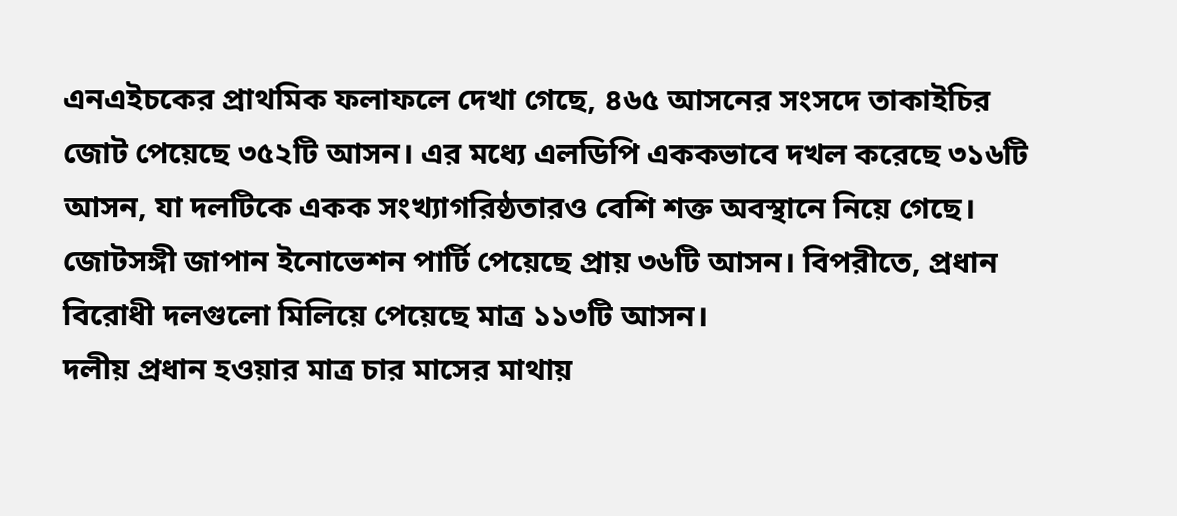এনএইচকের প্রাথমিক ফলাফলে দেখা গেছে, ৪৬৫ আসনের সংসদে তাকাইচির জোট পেয়েছে ৩৫২টি আসন। এর মধ্যে এলডিপি এককভাবে দখল করেছে ৩১৬টি আসন, যা দলটিকে একক সংখ্যাগরিষ্ঠতারও বেশি শক্ত অবস্থানে নিয়ে গেছে। জোটসঙ্গী জাপান ইনোভেশন পার্টি পেয়েছে প্রায় ৩৬টি আসন। বিপরীতে, প্রধান বিরোধী দলগুলো মিলিয়ে পেয়েছে মাত্র ১১৩টি আসন।
দলীয় প্রধান হওয়ার মাত্র চার মাসের মাথায়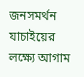জনসমর্থন যাচাইয়ের লক্ষ্যে আগাম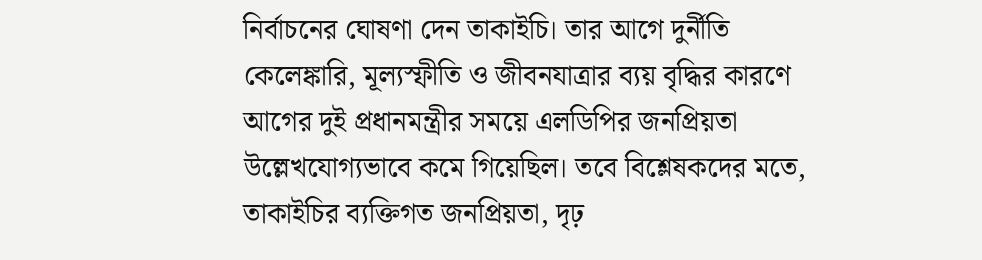নির্বাচনের ঘোষণা দেন তাকাইচি। তার আগে দুর্নীতি কেলেঙ্কারি, মূল্যস্ফীতি ও জীবনযাত্রার ব্যয় বৃদ্ধির কারণে আগের দুই প্রধানমন্ত্রীর সময়ে এলডিপির জনপ্রিয়তা উল্লেখযোগ্যভাবে কমে গিয়েছিল। তবে বিশ্লেষকদের মতে, তাকাইচির ব্যক্তিগত জনপ্রিয়তা, দৃঢ়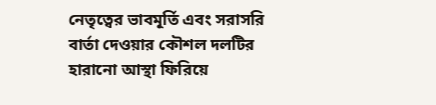নেতৃত্বের ভাবমূর্তি এবং সরাসরি বার্তা দেওয়ার কৌশল দলটির হারানো আস্থা ফিরিয়ে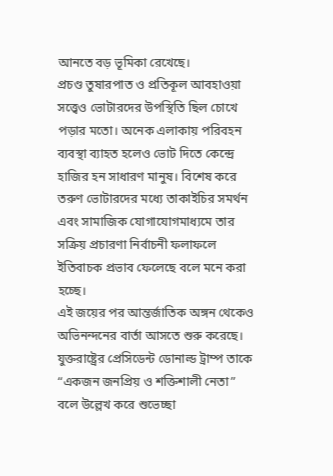আনতে বড় ভূমিকা রেখেছে।
প্রচণ্ড তুষারপাত ও প্রতিকূল আবহাওয়া সত্ত্বেও ভোটারদের উপস্থিতি ছিল চোখে পড়ার মতো। অনেক এলাকায় পরিবহন ব্যবস্থা ব্যাহত হলেও ভোট দিতে কেন্দ্রে হাজির হন সাধারণ মানুষ। বিশেষ করে তরুণ ভোটারদের মধ্যে তাকাইচির সমর্থন এবং সামাজিক যোগাযোগমাধ্যমে তার সক্রিয় প্রচারণা নির্বাচনী ফলাফলে ইতিবাচক প্রভাব ফেলেছে বলে মনে করা হচ্ছে।
এই জয়ের পর আন্তর্জাতিক অঙ্গন থেকেও অভিনন্দনের বার্তা আসতে শুরু করেছে। যুক্তরাষ্ট্রের প্রেসিডেন্ট ডোনাল্ড ট্রাম্প তাকে “একজন জনপ্রিয় ও শক্তিশালী নেতা” বলে উল্লেখ করে শুভেচ্ছা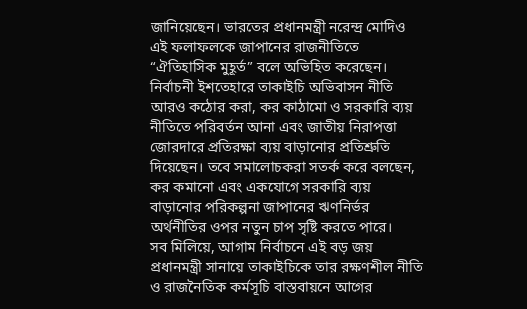জানিয়েছেন। ভারতের প্রধানমন্ত্রী নরেন্দ্র মোদিও এই ফলাফলকে জাপানের রাজনীতিতে “ঐতিহাসিক মুহূর্ত” বলে অভিহিত করেছেন।
নির্বাচনী ইশতেহারে তাকাইচি অভিবাসন নীতি আরও কঠোর করা, কর কাঠামো ও সরকারি ব্যয় নীতিতে পরিবর্তন আনা এবং জাতীয় নিরাপত্তা জোরদারে প্রতিরক্ষা ব্যয় বাড়ানোর প্রতিশ্রুতি দিয়েছেন। তবে সমালোচকরা সতর্ক করে বলছেন, কর কমানো এবং একযোগে সরকারি ব্যয় বাড়ানোর পরিকল্পনা জাপানের ঋণনির্ভর অর্থনীতির ওপর নতুন চাপ সৃষ্টি করতে পারে।
সব মিলিয়ে, আগাম নির্বাচনে এই বড় জয় প্রধানমন্ত্রী সানায়ে তাকাইচিকে তার রক্ষণশীল নীতি ও রাজনৈতিক কর্মসূচি বাস্তবায়নে আগের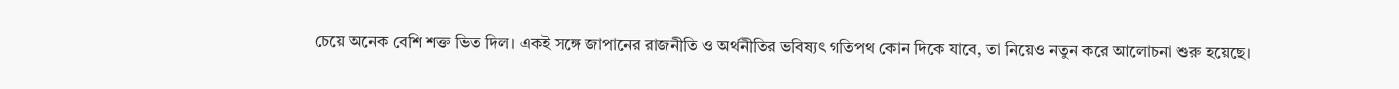চেয়ে অনেক বেশি শক্ত ভিত দিল। একই সঙ্গে জাপানের রাজনীতি ও অর্থনীতির ভবিষ্যৎ গতিপথ কোন দিকে যাবে, তা নিয়েও নতুন করে আলোচনা শুরু হয়েছে।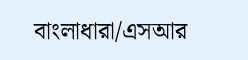বাংলাধারা/এসআর